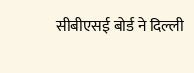सीबीएसई बोर्ड ने दिल्ली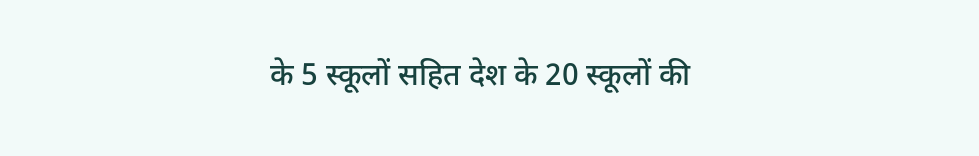के 5 स्कूलों सहित देश के 20 स्कूलों की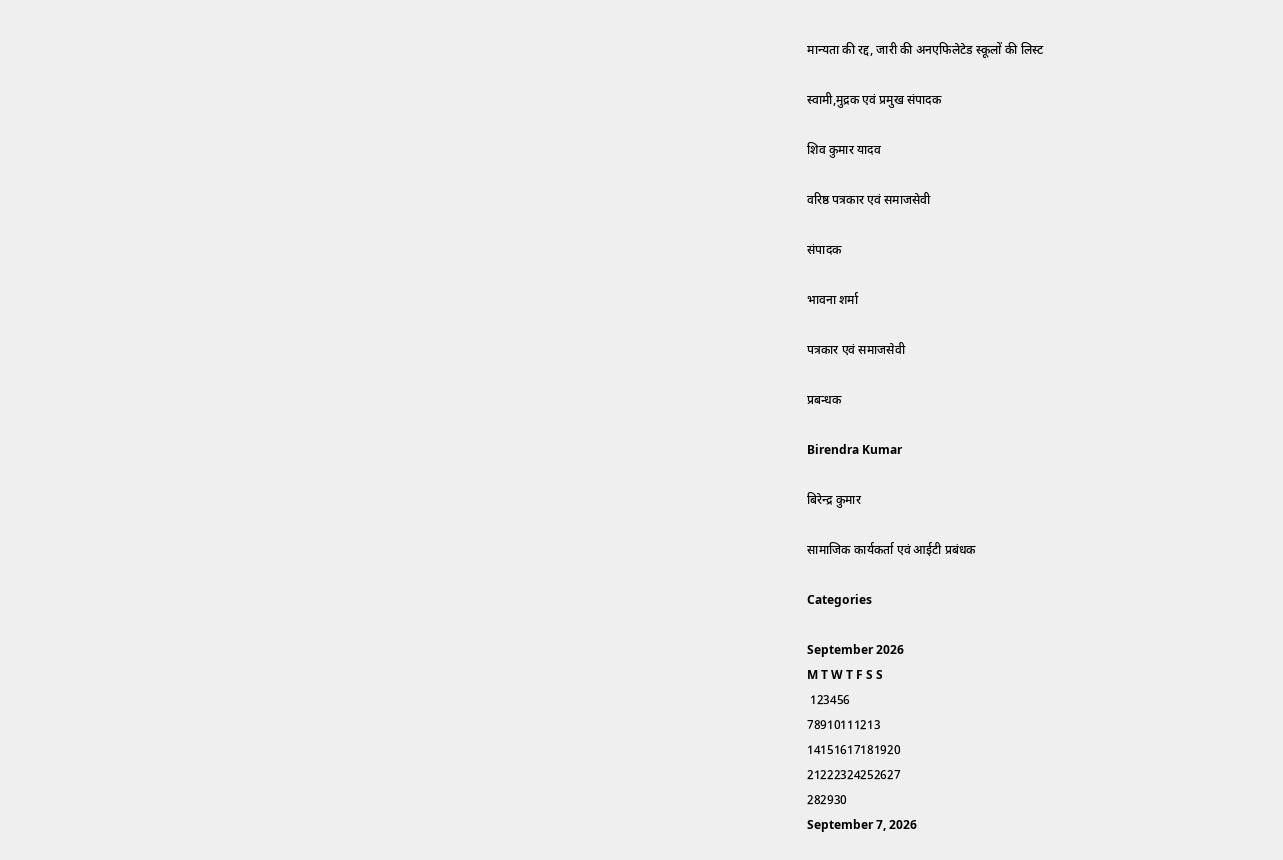मान्यता की रद्द, जारी की अनएफिलेटेड स्कूलों की लिस्ट

स्वामी,मुद्रक एवं प्रमुख संपादक

शिव कुमार यादव

वरिष्ठ पत्रकार एवं समाजसेवी

संपादक

भावना शर्मा

पत्रकार एवं समाजसेवी

प्रबन्धक

Birendra Kumar

बिरेन्द्र कुमार

सामाजिक कार्यकर्ता एवं आईटी प्रबंधक

Categories

September 2026
M T W T F S S
 123456
78910111213
14151617181920
21222324252627
282930
September 7, 2026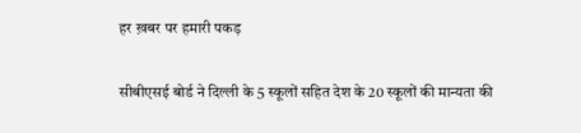हर ख़बर पर हमारी पकड़

सीबीएसई बोर्ड ने दिल्ली के 5 स्कूलों सहित देश के 20 स्कूलों की मान्यता की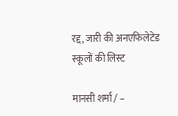रद्द, जारी की अनएफिलेटेड स्कूलों की लिस्ट

मानसी शर्मा / –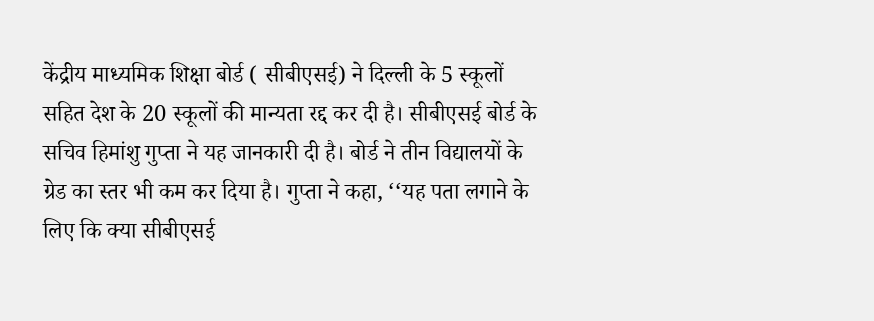केंद्रीय माध्यमिक शिक्षा बोर्ड ( सीबीएसई) ने दिल्ली के 5 स्कूलों सहित देश के 20 स्कूलों की मान्यता रद्द कर दी है। सीबीएसई बोर्ड के सचिव हिमांशु गुप्ता ने यह जानकारी दी है। बोर्ड ने तीन विद्यालयों के ग्रेड का स्तर भी कम कर दिया है। गुप्ता ने कहा, ‘‘यह पता लगाने के लिए कि क्या सीबीएसई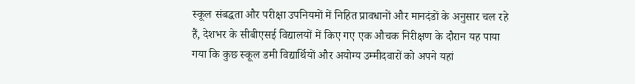स्कूल संबद्धता और परीक्षा उपनियमों में निहित प्रावधानों और मानदंडों के अनुसार चल रहे हैं, देशभर के सीबीएसई विद्यालयों में किए गए एक औचक निरीक्षण के दौरान यह पाया गया कि कुछ स्कूल डमी विद्यार्थियों और अयोग्य उम्मीदवारों को अपने यहां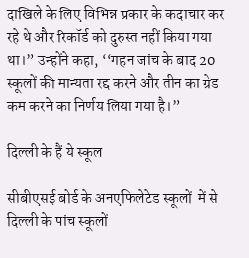दाखिले के लिए विभिन्न प्रकार के कदाचार कर रहे थे और रिकॉर्ड को दुरुस्त नहीं किया गया था।” उन्होंने कहा, ‘‘गहन जांच के बाद 20 स्कूलों की मान्यता रद्द करने और तीन का ग्रेड कम करने का निर्णय लिया गया है।”

दिल्ली के हैं ये स्कूल

सीबीएसई बोर्ड के अनएफिलेटेड स्कूलों  में से दिल्ली के पांच स्कूलों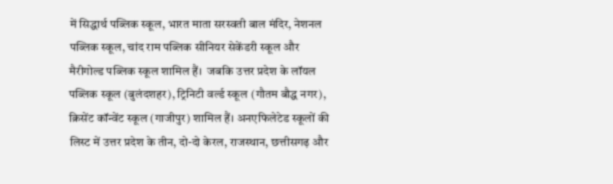में सिद्धार्थ पब्लिक स्कूल, भारत माता सरस्वती बाल मंदिर, नेशनल पब्लिक स्कूल, चांद राम पब्लिक सीनियर सेकेंडरी स्कूल और मैरीगोल्ड पब्लिक स्कूल शामिल हैं।  जबकि उत्तर प्रदेश के लॉयल पब्लिक स्कूल (बुलंदशहर), ट्रिनिटी वर्ल्ड स्कूल (गौतम बौद्ध नगर), क्रिसेंट कॉन्वेंट स्कूल (गाजीपुर) शामिल हैं। अनएफिलेटेड स्कूलों की लिस्ट में उत्तर प्रदेश के तीन, दो-दो केरल, राजस्थान, छत्तीसगढ़ और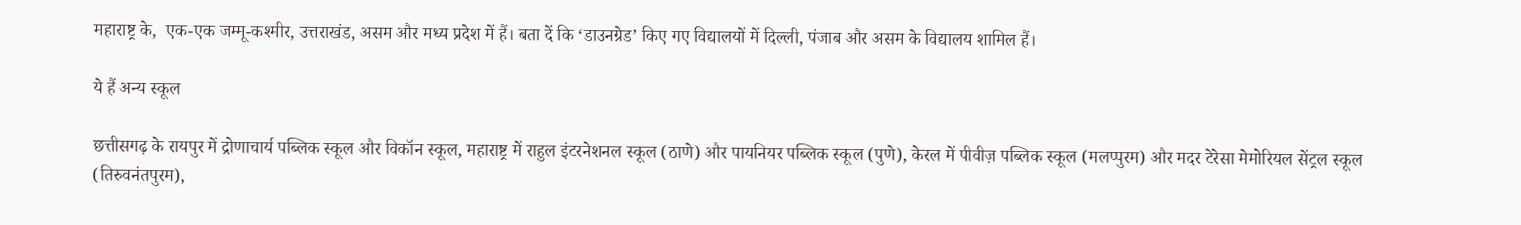महाराष्ट्र के,  एक-एक जम्मू-कश्मीर, उत्तराखंड, असम और मध्य प्रदेश में हैं। बता दें कि ‘डाउनग्रेड’ किए गए विद्यालयों में दिल्ली, पंजाब और असम के विद्यालय शामिल हैं।

ये हैं अन्य स्कूल

छत्तीसगढ़ के रायपुर में द्रोणाचार्य पब्लिक स्कूल और विकॉन स्कूल, महाराष्ट्र में राहुल इंटरनेशनल स्कूल (ठाणे) और पायनियर पब्लिक स्कूल (पुणे), केरल में पीवीज़ पब्लिक स्कूल (मलप्पुरम) और मदर टेरेसा मेमोरियल सेंट्रल स्कूल (तिरुवनंतपुरम),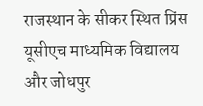राजस्थान के सीकर स्थित प्रिंस यूसीएच माध्यमिक विद्यालय और जोधपुर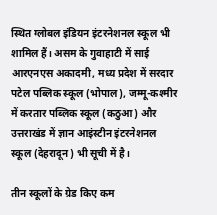स्थित ग्लोबल इंडियन इंटरनेशनल स्कूल भी शामिल हैं। असम के गुवाहाटी में साई आरएनएस अकादमी, मध्य प्रदेश में सरदार पटेल पब्लिक स्कूल (भोपाल), जम्मू-कश्मीर में करतार पब्लिक स्कूल (कठुआ) और उत्तराखंड में ज्ञान आइंस्टीन इंटरनेशनल स्कूल (देहरादून) भी सूची में है।

तीन स्कूलों के ग्रेड किए कम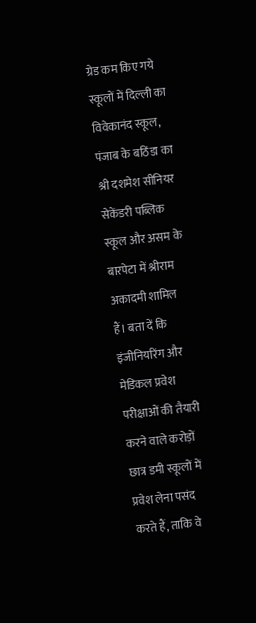ग्रेड कम किए गये स्कूलों में दिल्ली का विवेकानंद स्कूल, पंजाब के बठिंडा का श्री दशमेश सीनियर सेकेंडरी पब्लिक स्कूल और असम के बारपेटा में श्रीराम अकादमी शामिल हैं। बता दें कि इंजीनियरिंग और मेडिकल प्रवेश परीक्षाओं की तैयारी करने वाले करोड़ों छात्र डमी स्कूलों में प्रवेश लेना पसंद करते हैं, ताकि वे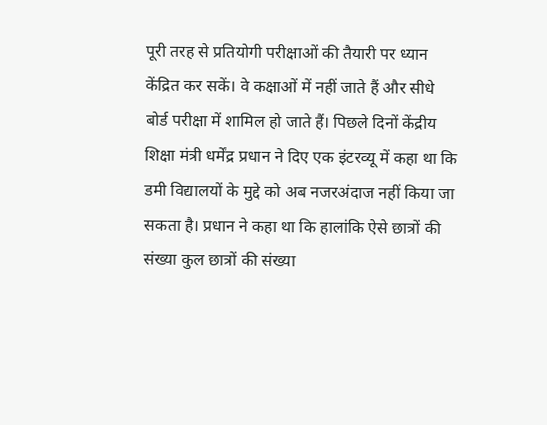पूरी तरह से प्रतियोगी परीक्षाओं की तैयारी पर ध्यान केंद्रित कर सकें। वे कक्षाओं में नहीं जाते हैं और सीधे बोर्ड परीक्षा में शामिल हो जाते हैं। पिछले दिनों केंद्रीय शिक्षा मंत्री धर्मेंद्र प्रधान ने दिए एक इंटरव्यू में कहा था कि डमी विद्यालयों के मुद्दे को अब नजरअंदाज नहीं किया जा सकता है। प्रधान ने कहा था कि हालांकि ऐसे छात्रों की संख्या कुल छात्रों की संख्या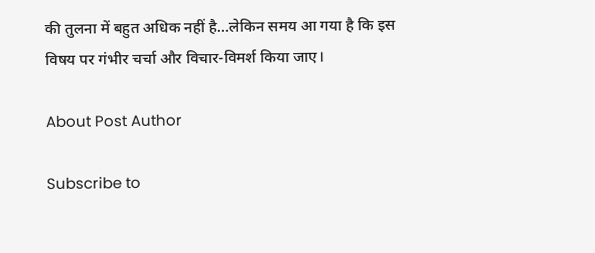की तुलना में बहुत अधिक नहीं है…लेकिन समय आ गया है कि इस विषय पर गंभीर चर्चा और विचार-विमर्श किया जाए।

About Post Author

Subscribe to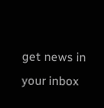get news in your inbox